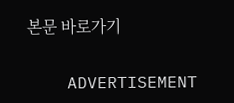본문 바로가기

    ADVERTISEMENT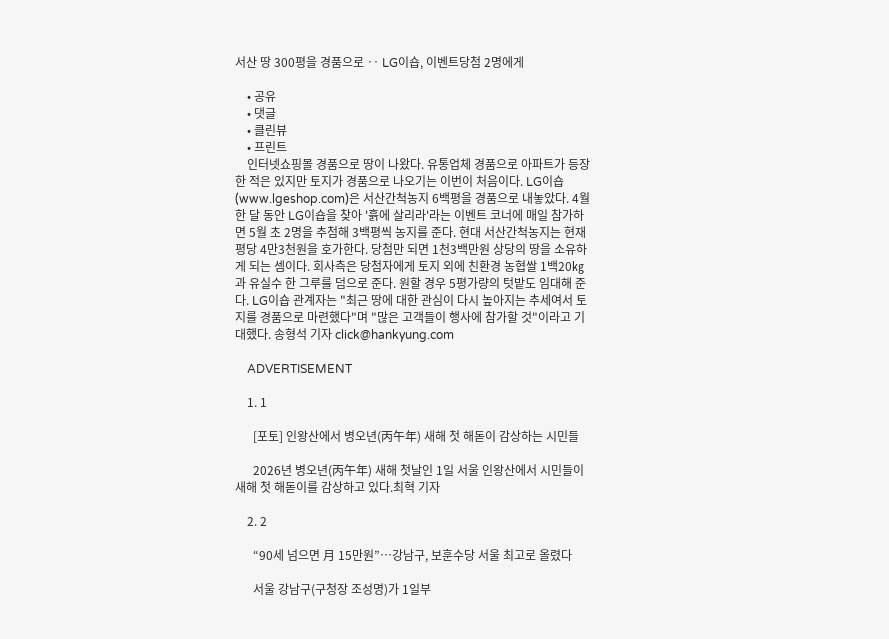서산 땅 300평을 경품으로 ‥ LG이숍, 이벤트당첨 2명에게

    • 공유
    • 댓글
    • 클린뷰
    • 프린트
    인터넷쇼핑몰 경품으로 땅이 나왔다. 유통업체 경품으로 아파트가 등장한 적은 있지만 토지가 경품으로 나오기는 이번이 처음이다. LG이숍(www.lgeshop.com)은 서산간척농지 6백평을 경품으로 내놓았다. 4월 한 달 동안 LG이숍을 찾아 '흙에 살리라'라는 이벤트 코너에 매일 참가하면 5월 초 2명을 추첨해 3백평씩 농지를 준다. 현대 서산간척농지는 현재 평당 4만3천원을 호가한다. 당첨만 되면 1천3백만원 상당의 땅을 소유하게 되는 셈이다. 회사측은 당첨자에게 토지 외에 친환경 농협쌀 1백20㎏과 유실수 한 그루를 덤으로 준다. 원할 경우 5평가량의 텃밭도 임대해 준다. LG이숍 관계자는 "최근 땅에 대한 관심이 다시 높아지는 추세여서 토지를 경품으로 마련했다"며 "많은 고객들이 행사에 참가할 것"이라고 기대했다. 송형석 기자 click@hankyung.com

    ADVERTISEMENT

    1. 1

      [포토] 인왕산에서 병오년(丙午年) 새해 첫 해돋이 감상하는 시민들

      2026년 병오년(丙午年) 새해 첫날인 1일 서울 인왕산에서 시민들이 새해 첫 해돋이를 감상하고 있다.최혁 기자

    2. 2

      “90세 넘으면 月 15만원”…강남구, 보훈수당 서울 최고로 올렸다

      서울 강남구(구청장 조성명)가 1일부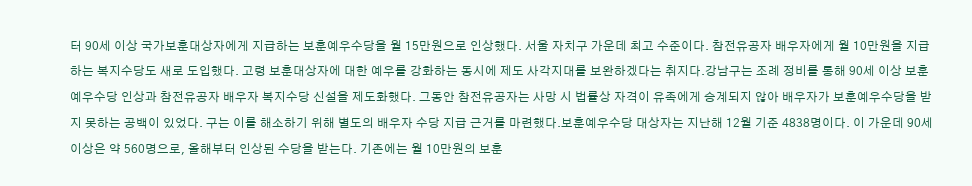터 90세 이상 국가보훈대상자에게 지급하는 보훈예우수당을 월 15만원으로 인상했다. 서울 자치구 가운데 최고 수준이다. 참전유공자 배우자에게 월 10만원을 지급하는 복지수당도 새로 도입했다. 고령 보훈대상자에 대한 예우를 강화하는 동시에 제도 사각지대를 보완하겠다는 취지다.강남구는 조례 정비를 통해 90세 이상 보훈예우수당 인상과 참전유공자 배우자 복지수당 신설을 제도화했다. 그동안 참전유공자는 사망 시 법률상 자격이 유족에게 승계되지 않아 배우자가 보훈예우수당을 받지 못하는 공백이 있었다. 구는 이를 해소하기 위해 별도의 배우자 수당 지급 근거를 마련했다.보훈예우수당 대상자는 지난해 12월 기준 4838명이다. 이 가운데 90세 이상은 약 560명으로, 올해부터 인상된 수당을 받는다. 기존에는 월 10만원의 보훈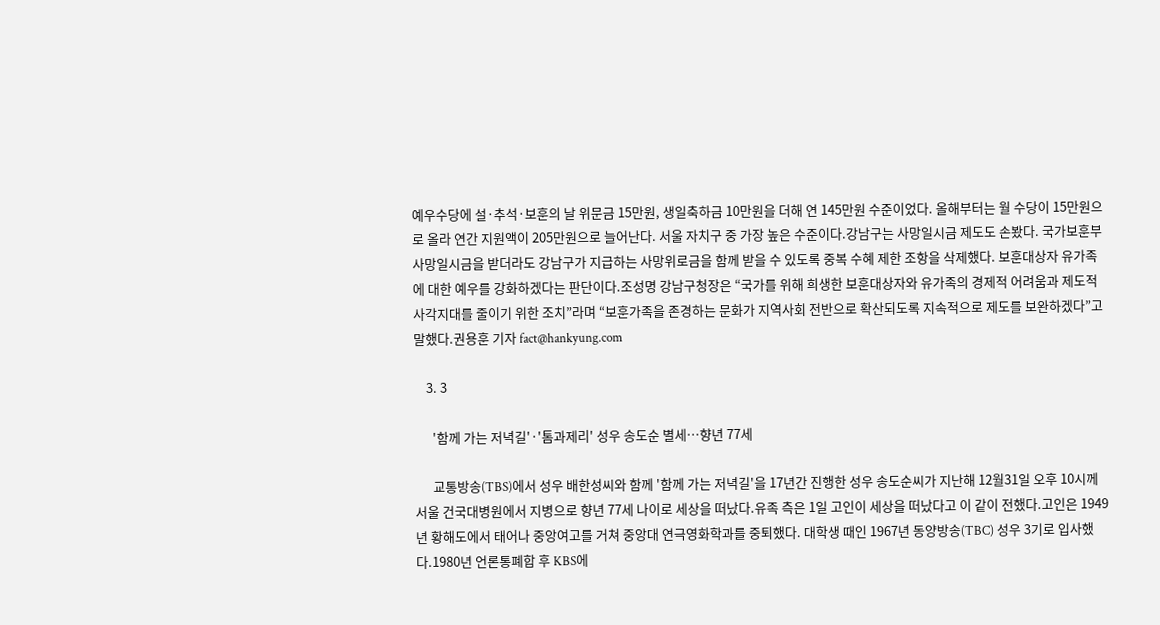예우수당에 설·추석·보훈의 날 위문금 15만원, 생일축하금 10만원을 더해 연 145만원 수준이었다. 올해부터는 월 수당이 15만원으로 올라 연간 지원액이 205만원으로 늘어난다. 서울 자치구 중 가장 높은 수준이다.강남구는 사망일시금 제도도 손봤다. 국가보훈부 사망일시금을 받더라도 강남구가 지급하는 사망위로금을 함께 받을 수 있도록 중복 수혜 제한 조항을 삭제했다. 보훈대상자 유가족에 대한 예우를 강화하겠다는 판단이다.조성명 강남구청장은 “국가를 위해 희생한 보훈대상자와 유가족의 경제적 어려움과 제도적 사각지대를 줄이기 위한 조치”라며 “보훈가족을 존경하는 문화가 지역사회 전반으로 확산되도록 지속적으로 제도를 보완하겠다”고 말했다.권용훈 기자 fact@hankyung.com

    3. 3

      '함께 가는 저녁길'·'톰과제리' 성우 송도순 별세…향년 77세

      교통방송(TBS)에서 성우 배한성씨와 함께 '함께 가는 저녁길'을 17년간 진행한 성우 송도순씨가 지난해 12월31일 오후 10시께 서울 건국대병원에서 지병으로 향년 77세 나이로 세상을 떠났다.유족 측은 1일 고인이 세상을 떠났다고 이 같이 전했다.고인은 1949년 황해도에서 태어나 중앙여고를 거쳐 중앙대 연극영화학과를 중퇴했다. 대학생 때인 1967년 동양방송(TBC) 성우 3기로 입사했다.1980년 언론통폐합 후 KBS에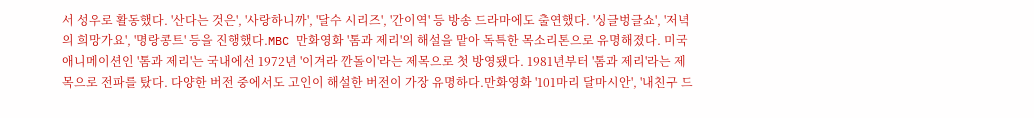서 성우로 활동했다. '산다는 것은', '사랑하니까', '달수 시리즈', '간이역' 등 방송 드라마에도 출연했다. '싱글벙글쇼', '저녁의 희망가요', '명랑콩트' 등을 진행했다.MBC 만화영화 '톰과 제리'의 해설을 맡아 독특한 목소리톤으로 유명해졌다. 미국 애니메이션인 '톰과 제리'는 국내에선 1972년 '이겨라 깐돌이'라는 제목으로 첫 방영됐다. 1981년부터 '톰과 제리'라는 제목으로 전파를 탔다. 다양한 버전 중에서도 고인이 해설한 버전이 가장 유명하다.만화영화 '101마리 달마시안', '내친구 드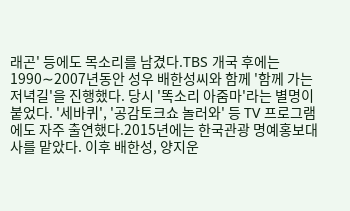래곤' 등에도 목소리를 남겼다.TBS 개국 후에는 1990∼2007년동안 성우 배한성씨와 함께 '함께 가는 저녁길'을 진행했다. 당시 '똑소리 아줌마'라는 별명이 붙었다. '세바퀴', '공감토크쇼 놀러와' 등 TV 프로그램에도 자주 출연했다.2015년에는 한국관광 명예홍보대사를 맡았다. 이후 배한성, 양지운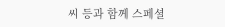씨 등과 함께 스페셜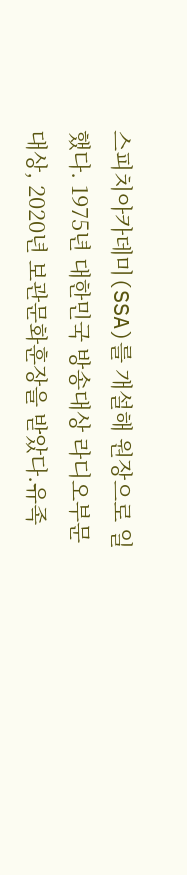스피치아카데미(SSA)를 개설해 원장으로 일했다. 1975년 대한민국 방송대상 라디오부문 대상, 2020년 보관문화훈장을 받았다.유족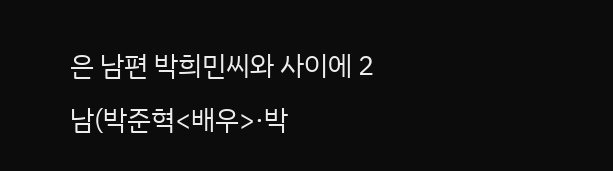은 남편 박희민씨와 사이에 2남(박준혁<배우>·박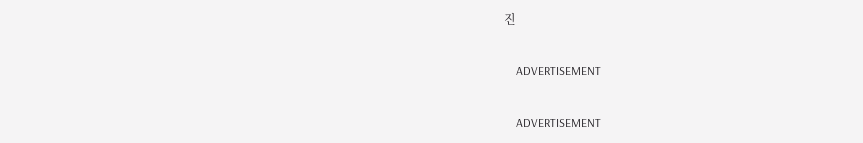진

    ADVERTISEMENT

    ADVERTISEMENT